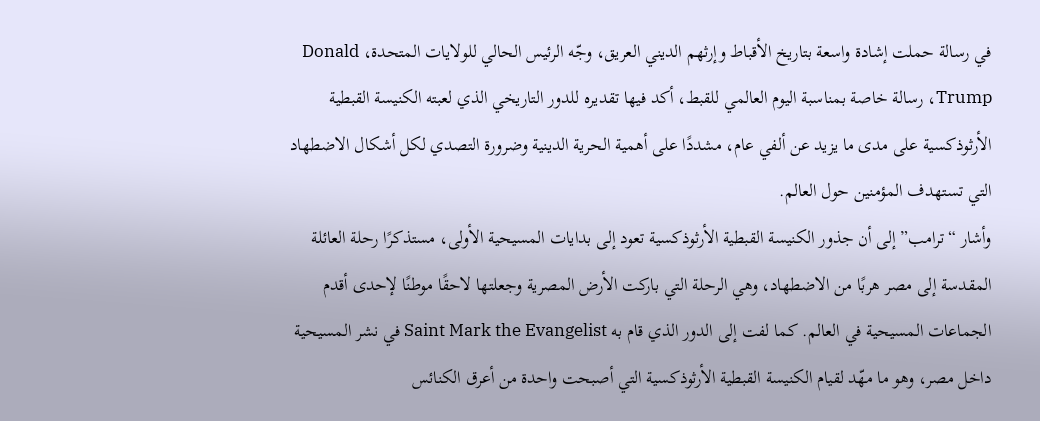في رسالة حملت إشادة واسعة بتاريخ الأقباط وإرثهم الديني العريق، وجّه الرئيس الحالي للولايات المتحدة، Donald Trump، رسالة خاصة بمناسبة اليوم العالمي للقبط، أكد فيها تقديره للدور التاريخي الذي لعبته الكنيسة القبطية الأرثوذكسية على مدى ما يزيد عن ألفي عام، مشددًا على أهمية الحرية الدينية وضرورة التصدي لكل أشكال الاضطهاد التي تستهدف المؤمنين حول العالم.
وأشار “ترامب” إلى أن جذور الكنيسة القبطية الأرثوذكسية تعود إلى بدايات المسيحية الأولى، مستذكرًا رحلة العائلة المقدسة إلى مصر هربًا من الاضطهاد، وهي الرحلة التي باركت الأرض المصرية وجعلتها لاحقًا موطنًا لإحدى أقدم الجماعات المسيحية في العالم. كما لفت إلى الدور الذي قام به Saint Mark the Evangelist في نشر المسيحية داخل مصر، وهو ما مهّد لقيام الكنيسة القبطية الأرثوذكسية التي أصبحت واحدة من أعرق الكنائس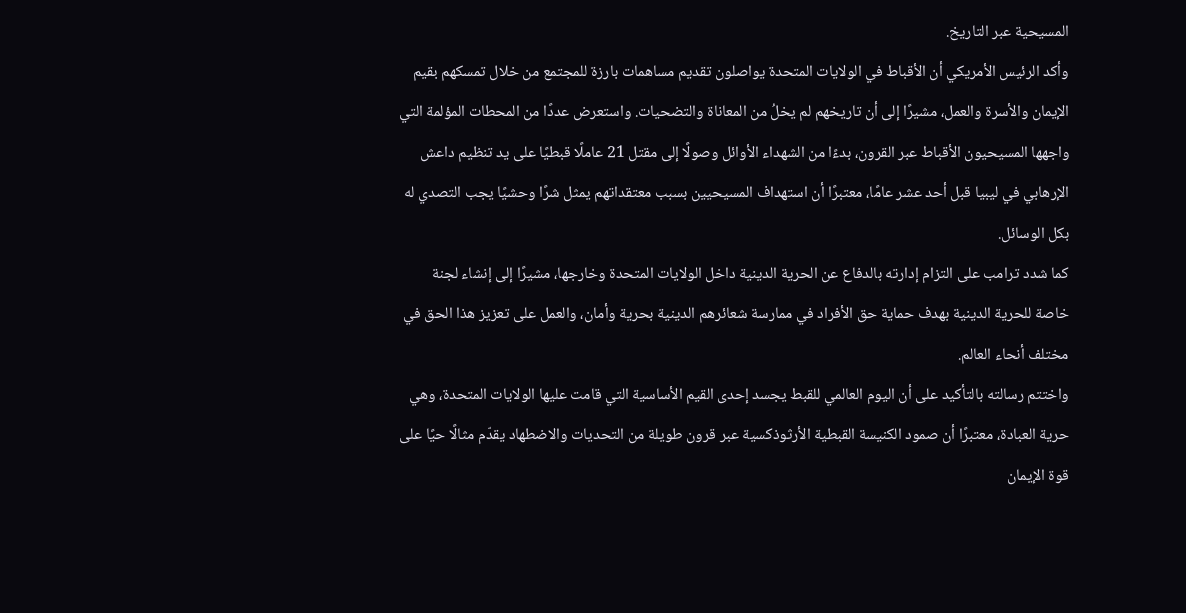المسيحية عبر التاريخ.
وأكد الرئيس الأمريكي أن الأقباط في الولايات المتحدة يواصلون تقديم مساهمات بارزة للمجتمع من خلال تمسكهم بقيم الإيمان والأسرة والعمل، مشيرًا إلى أن تاريخهم لم يخلُ من المعاناة والتضحيات. واستعرض عددًا من المحطات المؤلمة التي واجهها المسيحيون الأقباط عبر القرون، بدءًا من الشهداء الأوائل وصولًا إلى مقتل 21 عاملًا قبطيًا على يد تنظيم داعش الإرهابي في ليبيا قبل أحد عشر عامًا، معتبرًا أن استهداف المسيحيين بسبب معتقداتهم يمثل شرًا وحشيًا يجب التصدي له بكل الوسائل.
كما شدد ترامب على التزام إدارته بالدفاع عن الحرية الدينية داخل الولايات المتحدة وخارجها، مشيرًا إلى إنشاء لجنة خاصة للحرية الدينية بهدف حماية حق الأفراد في ممارسة شعائرهم الدينية بحرية وأمان، والعمل على تعزيز هذا الحق في مختلف أنحاء العالم.
واختتم رسالته بالتأكيد على أن اليوم العالمي للقبط يجسد إحدى القيم الأساسية التي قامت عليها الولايات المتحدة، وهي حرية العبادة، معتبرًا أن صمود الكنيسة القبطية الأرثوذكسية عبر قرون طويلة من التحديات والاضطهاد يقدّم مثالًا حيًا على قوة الإيمان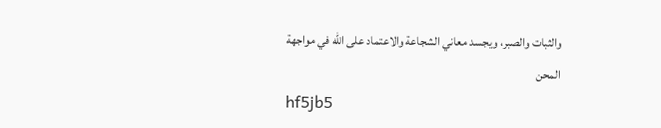والثبات والصبر، ويجسد معاني الشجاعة والاعتماد على الله في مواجهة المحن
hf5jb5